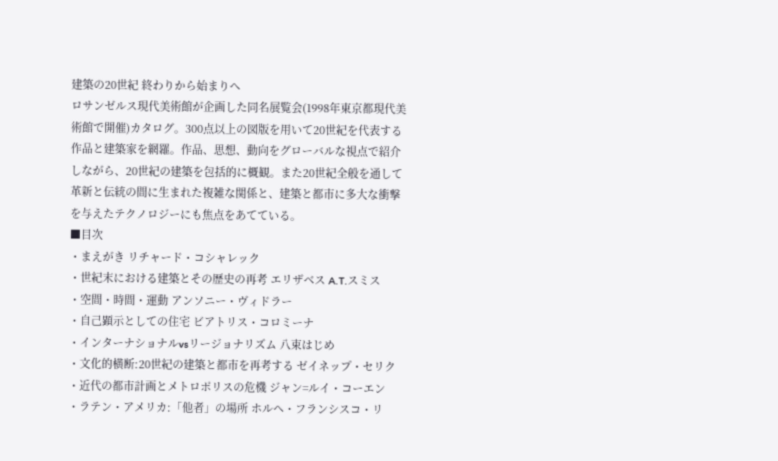建築の20世紀 終わりから始まりへ
ロサンゼルス現代美術館が企画した同名展覧会(1998年東京都現代美術館で開催)カタログ。300点以上の図版を用いて20世紀を代表する作品と建築家を網羅。作品、思想、動向をグローバルな視点で紹介しながら、20世紀の建築を包括的に概観。また20世紀全般を通して革新と伝統の間に生まれた複雑な関係と、建築と都市に多大な衝撃を与えたテクノロジーにも焦点をあてている。
■目次
・まえがき リチャード・コシャレック
・世紀末における建築とその歴史の再考 エリザベス A.T.スミス
・空間・時間・運動 アンソニー・ヴィドラー
・自己顕示としての住宅 ビアトリス・コロミーナ
・インターナショナルvsリージョナリズム 八束はじめ
・文化的横断:20世紀の建築と都市を再考する ゼイネップ・セリク
・近代の都市計画とメトロポリスの危機 ジャン=ルイ・コーエン
・ラテン・アメリカ:「他者」の場所 ホルヘ・フランシスコ・リ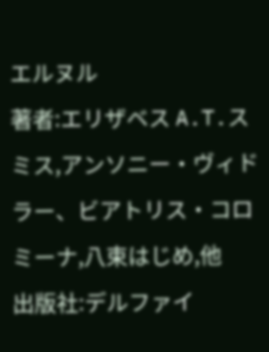エルヌル
著者:エリザベス A.T.スミス,アンソニー・ヴィドラー、ビアトリス・コロミーナ,八束はじめ,他
出版社:デルファイ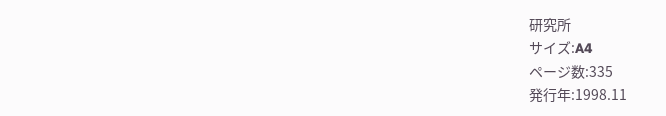研究所
サイズ:A4
ページ数:335
発行年:1998.11